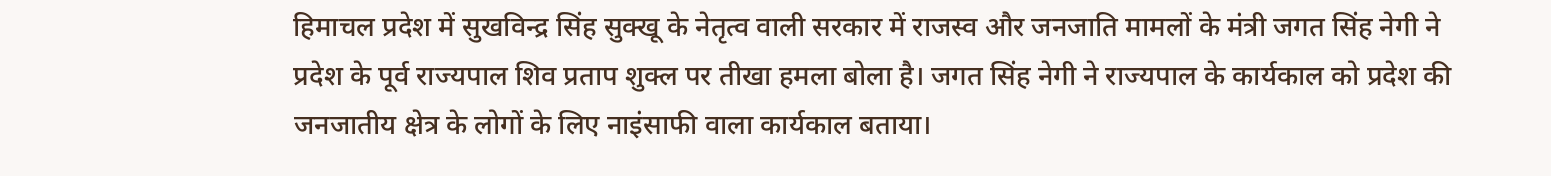हिमाचल प्रदेश में सुखविन्द्र सिंह सुक्खू के नेतृत्व वाली सरकार में राजस्व और जनजाति मामलों के मंत्री जगत सिंह नेगी ने प्रदेश के पूर्व राज्यपाल शिव प्रताप शुक्ल पर तीखा हमला बोला है। जगत सिंह नेगी ने राज्यपाल के कार्यकाल को प्रदेश की जनजातीय क्षेत्र के लोगों के लिए नाइंसाफी वाला कार्यकाल बताया।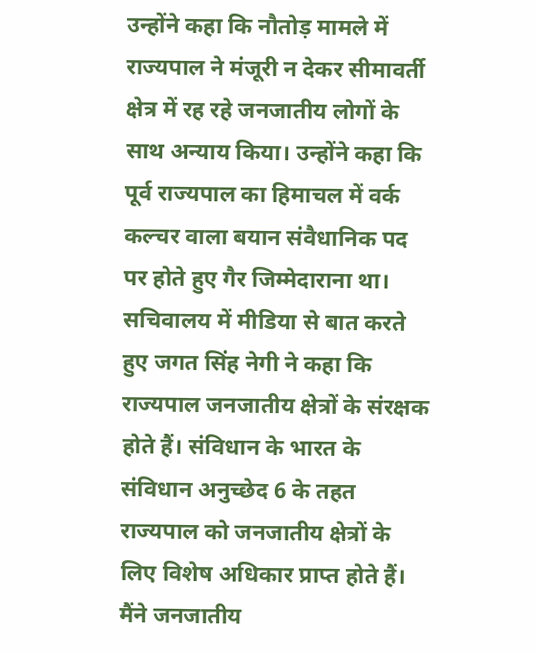उन्होंने कहा कि नौतोड़ मामले में राज्यपाल ने मंजूरी न देकर सीमावर्ती क्षेत्र में रह रहे जनजातीय लोगों के साथ अन्याय किया। उन्होंने कहा कि पूर्व राज्यपाल का हिमाचल में वर्क कल्चर वाला बयान संवैधानिक पद पर होते हुए गैर जिम्मेदाराना था। सचिवालय में मीडिया से बात करते हुए जगत सिंह नेगी ने कहा कि राज्यपाल जनजातीय क्षेत्रों के संरक्षक होते हैं। संविधान के भारत के संविधान अनुच्छेद 6 के तहत राज्यपाल को जनजातीय क्षेत्रों के लिए विशेष अधिकार प्राप्त होते हैं। मैंने जनजातीय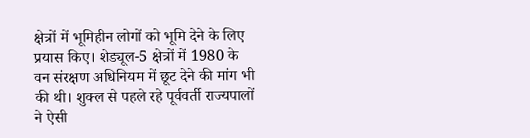क्षेत्रों में भूमिहीन लोगों को भूमि देने के लिए प्रयास किए। शेड्यूल-5 क्षेत्रों में 1980 के वन संरक्षण अधिनियम में छूट देने की मांग भी की थी। शुक्ल से पहले रहे पूर्ववर्ती राज्यपालों ने ऐसी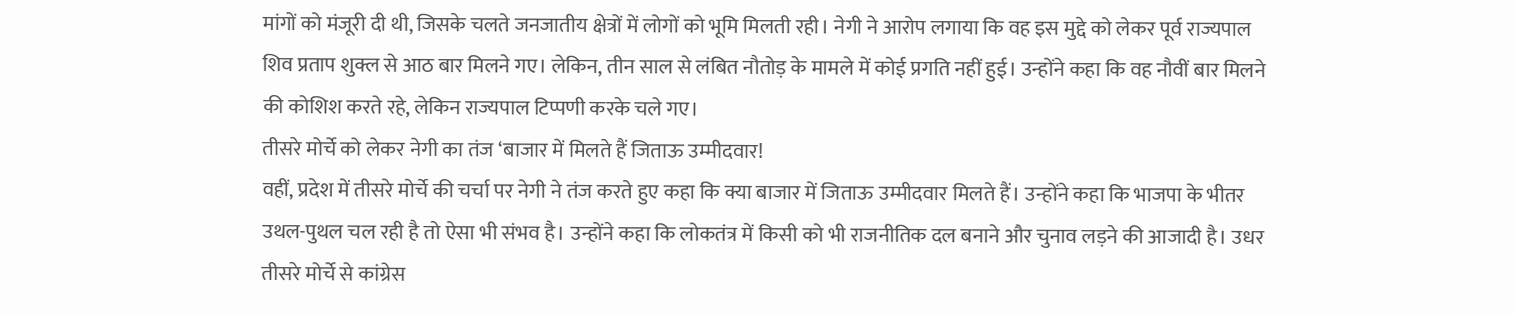मांगों को मंजूरी दी थी, जिसके चलते जनजातीय क्षेत्रों में लोगों को भूमि मिलती रही। नेगी ने आरोप लगाया कि वह इस मुद्दे को लेकर पूर्व राज्यपाल शिव प्रताप शुक्ल से आठ बार मिलने गए। लेकिन, तीन साल से लंबित नौतोड़ के मामले में कोई प्रगति नहीं हुई। उन्होंने कहा कि वह नौवीं बार मिलने की कोशिश करते रहे, लेकिन राज्यपाल टिप्पणी करके चले गए।
तीसरे मोर्चे को लेकर नेगी का तंज ‘बाजार में मिलते हैं जिताऊ उम्मीदवार!
वहीं, प्रदेश में तीसरे मोर्चे की चर्चा पर नेगी ने तंज करते हुए कहा कि क्या बाजार में जिताऊ उम्मीदवार मिलते हैं। उन्होंने कहा कि भाजपा के भीतर उथल-पुथल चल रही है तो ऐसा भी संभव है। उन्होंने कहा कि लोकतंत्र में किसी को भी राजनीतिक दल बनाने और चुनाव लड़ने की आजादी है। उधर तीसरे मोर्चे से कांग्रेस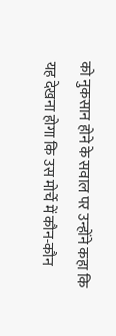को नुकसान होने के सवाल पर उन्होंने कहा कि यह देखना होगा कि उस मोर्चे में कौन-कौन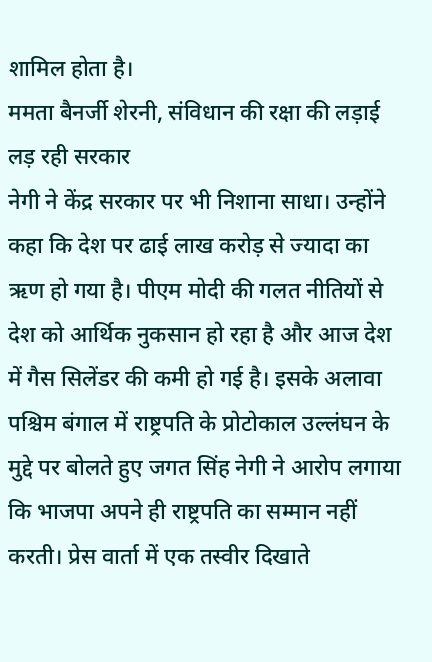शामिल होता है।
ममता बैनर्जी शेरनी, संविधान की रक्षा की लड़ाई लड़ रही सरकार
नेगी ने केंद्र सरकार पर भी निशाना साधा। उन्होंने कहा कि देश पर ढाई लाख करोड़ से ज्यादा का ऋण हो गया है। पीएम मोदी की गलत नीतियों से देश को आर्थिक नुकसान हो रहा है और आज देश में गैस सिलेंडर की कमी हो गई है। इसके अलावा पश्चिम बंगाल में राष्ट्रपति के प्रोटोकाल उल्लंघन के मुद्दे पर बोलते हुए जगत सिंह नेगी ने आरोप लगाया कि भाजपा अपने ही राष्ट्रपति का सम्मान नहीं करती। प्रेस वार्ता में एक तस्वीर दिखाते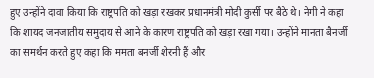हुए उन्होंने दावा किया कि राष्ट्रपति को खड़ा रखकर प्रधानमंत्री मोदी कुर्सी पर बैठे थे। नेगी ने कहा कि शायद जनजातीय समुदाय से आने के कारण राष्ट्रपति को खड़ा रखा गया। उन्होंने मानता बैनर्जी का समर्थन करते हुए कहा कि ममता बनर्जी शेरनी हैं और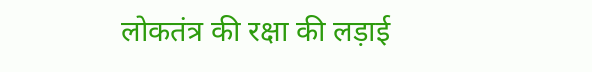लोकतंत्र की रक्षा की लड़ाई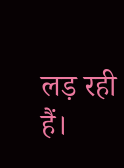लड़ रही हैं।